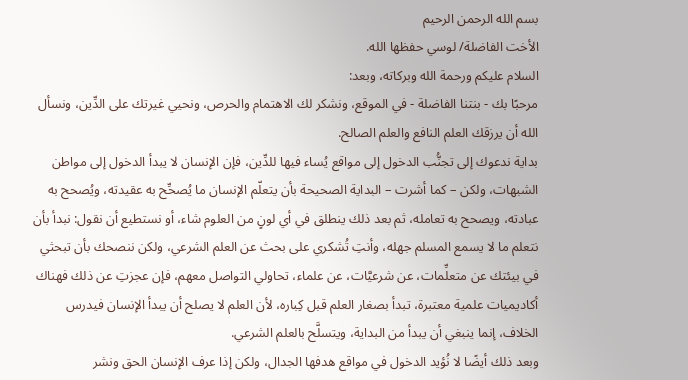بسم الله الرحمن الرحيم
الأخت الفاضلة/ لوسي حفظها الله.
السلام عليكم ورحمة الله وبركاته، وبعد:
مرحبًا بك - بنتنا الفاضلة - في الموقع، ونشكر لك الاهتمام والحرص، ونحيي غيرتك على الدِّين، ونسأل الله أن يرزقك العلم النافع والعلم الصالح.
بداية ندعوك إلى تجنُّب الدخول إلى مواقع يُساء فيها للدِّين، فإن الإنسان لا يبدأ الدخول إلى مواطن الشبهات، ولكن – كما أشرت – البداية الصحيحة بأن يتعلّم الإنسان ما يُصحِّح به عقيدته، ويُصحح به عبادته، ويصحح به تعامله، ثم بعد ذلك ينطلق في أي لونٍ من العلوم شاء، أو نستطيع أن نقول: نبدأ بأن نتعلم ما لا يسمع المسلم جهله، وأنتِ تُشكري على بحث عن العلم الشرعي، ولكن ننصحك بأن تبحثي في بيئتك عن متعلِّمات، عن شرعيَّات، عن علماء، تحاولي التواصل معهم، فإن عجزتِ عن ذلك فهناك أكاديميات علمية معتبرة، تبدأ بصغار العلم قبل كِباره، لأن العلم لا يصلح أن يبدأ الإنسان فيدرس الخلاف، إنما ينبغي أن يبدأ من البداية، ويتسلَّح بالعلم الشرعي.
وبعد ذلك أيضًا لا نُؤيد الدخول في مواقع هدفها الجدال، ولكن إذا عرف الإنسان الحق ونشر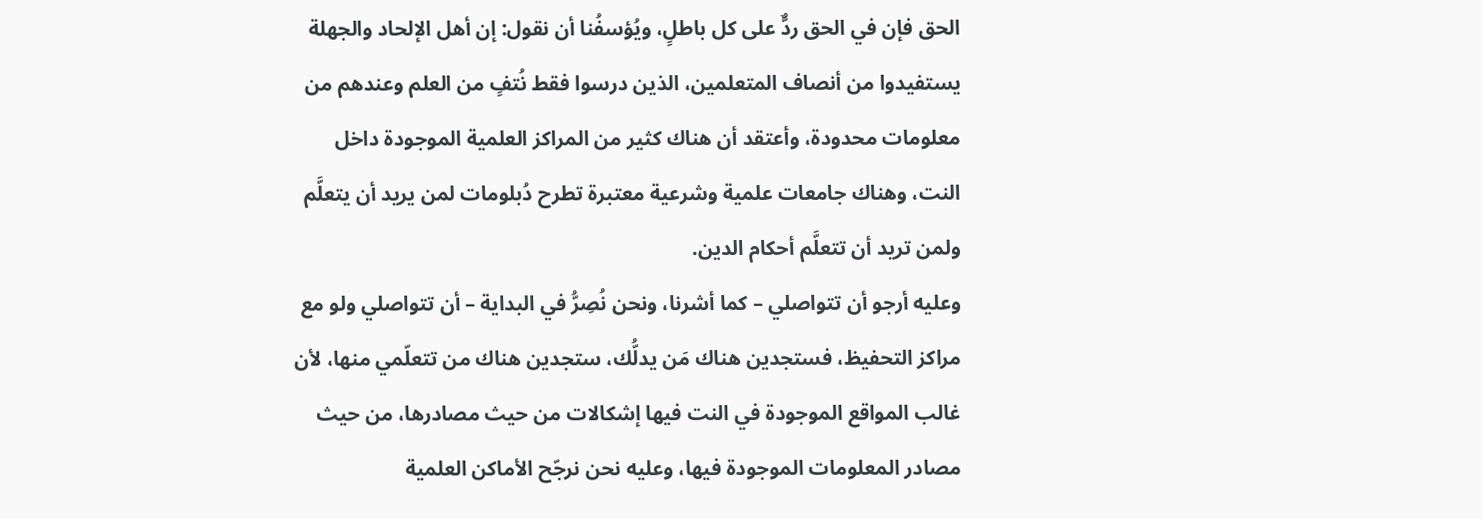الحق فإن في الحق ردٌّ على كل باطلٍ، ويُؤسفُنا أن نقول: إن أهل الإلحاد والجهلة يستفيدوا من أنصاف المتعلمين، الذين درسوا فقط نُتفٍ من العلم وعندهم من معلومات محدودة، وأعتقد أن هناك كثير من المراكز العلمية الموجودة داخل النت، وهناك جامعات علمية وشرعية معتبرة تطرح دُبلومات لمن يريد أن يتعلَّم ولمن تريد أن تتعلَّم أحكام الدين.
وعليه أرجو أن تتواصلي – كما أشرنا، ونحن نُصِرُّ في البداية – أن تتواصلي ولو مع مراكز التحفيظ، فستجدين هناك مَن يدلُّك، ستجدين هناك من تتعلّمي منها، لأن غالب المواقع الموجودة في النت فيها إشكالات من حيث مصادرها، من حيث مصادر المعلومات الموجودة فيها، وعليه نحن نرجّح الأماكن العلمية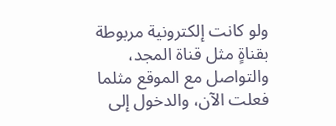ولو كانت إلكترونية مربوطة بقناةٍ مثل قناة المجد، والتواصل مع الموقع مثلما فعلت الآن، والدخول إلى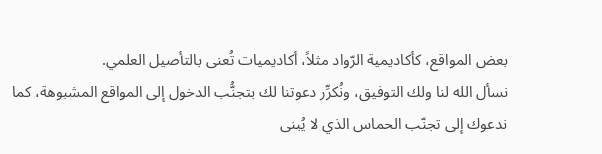بعض المواقع، كأكاديمية الرّواد مثلاً، أكاديميات تُعنى بالتأصيل العلمي.
نسأل الله لنا ولك التوفيق، ونُكرِّر دعوتنا لك بتجنُّب الدخول إلى المواقع المشبوهة، كما ندعوك إلى تجنّب الحماس الذي لا يُبنى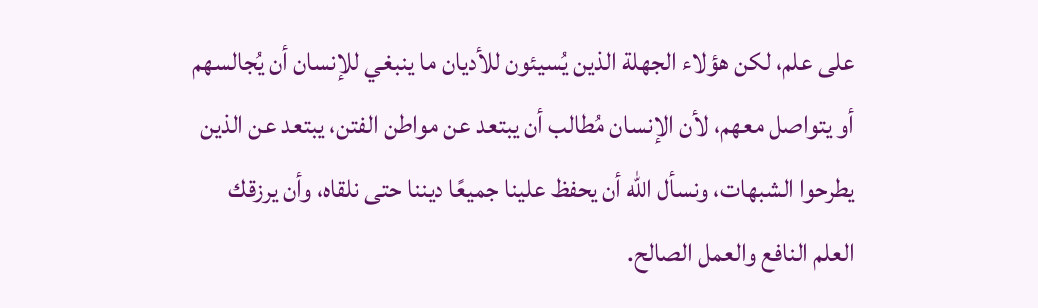على علم، لكن هؤلاء الجهلة الذين يُسيئون للأديان ما ينبغي للإنسان أن يُجالسهم أو يتواصل معهم، لأن الإنسان مُطالب أن يبتعد عن مواطن الفتن، يبتعد عن الذين يطرحوا الشبهات، ونسأل الله أن يحفظ علينا جميعًا ديننا حتى نلقاه، وأن يرزقك العلم النافع والعمل الصالح.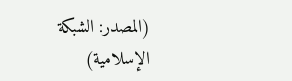(المصدر: الشبكة الإسلامية)